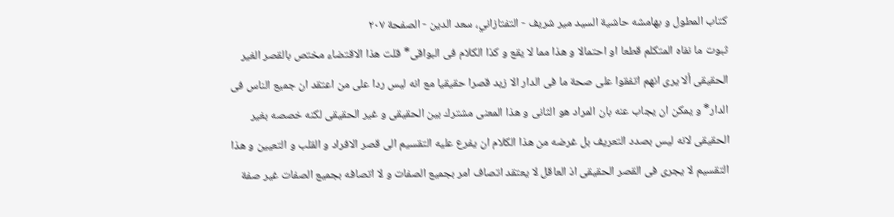كتاب المطول و بهامشه حاشية السيد مير شريف - التفتازاني، سعد الدين - الصفحة ٢٠٧
ثبوت ما نفاه المتكلم قطعا او احتمالا و هذا مما لا يقع و كذا الكلام فى البواقى* قلت هذا الاقتضاء مختص بالقصر الغير الحقيقى ألا يرى انهم اتفقوا على صحة ما فى الدار الا زيد قصرا حقيقيا مع انه ليس ردا على من اعتقد ان جميع الناس فى الدار* و يمكن ان يجاب عنه بان المراد هو الثانى و هذا المعنى مشترك بين الحقيقى و غير الحقيقى لكنه خصصه بغير الحقيقى لانه ليس بصدد التعريف بل غرضه من هذا الكلام ان يفرع عليه التقسيم الى قصر الافراد و القلب و التعيين و هذا التقسيم لا يجرى فى القصر الحقيقى اذ العاقل لا يعتقد اتصاف امر بجميع الصفات و لا اتصافه بجميع الصفات غير صفة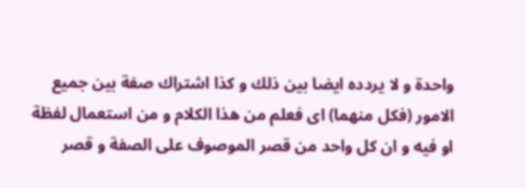واحدة و لا يردده ايضا بين ذلك و كذا اشتراك صفة بين جميع الامور (فكل منهما) اى فعلم من هذا الكلام و من استعمال لفظة او فيه و ان كل واحد من قصر الموصوف على الصفة و قصر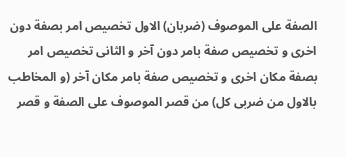الصفة على الموصوف (ضربان) الاول تخصيص امر بصفة دون اخرى و تخصيص صفة بامر دون آخر و الثانى تخصيص امر بصفة مكان اخرى و تخصيص صفة بامر مكان آخر (و المخاطب بالاول من ضربى كل) من قصر الموصوف على الصفة و قصر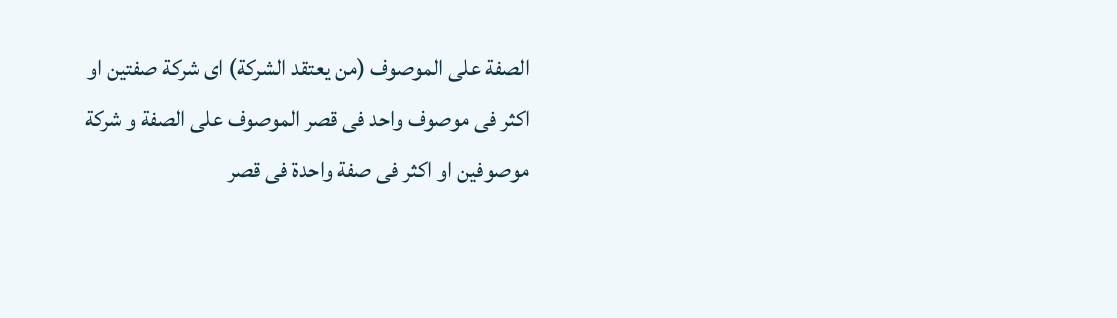الصفة على الموصوف (من يعتقد الشركة) اى شركة صفتين او اكثر فى موصوف واحد فى قصر الموصوف على الصفة و شركة موصوفين او اكثر فى صفة واحدة فى قصر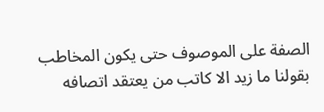الصفة على الموصوف حتى يكون المخاطب بقولنا ما زيد الا كاتب من يعتقد اتصافه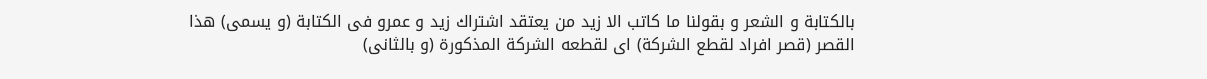بالكتابة و الشعر و بقولنا ما كاتب الا زيد من يعتقد اشتراك زيد و عمرو فى الكتابة (و يسمى) هذا القصر (قصر افراد لقطع الشركة) اى لقطعه الشركة المذكورة (و بالثانى)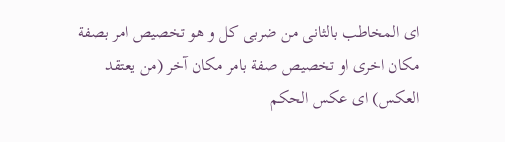اى المخاطب بالثانى من ضربى كل و هو تخصيص امر بصفة مكان اخرى او تخصيص صفة بامر مكان آخر (من يعتقد العكس) اى عكس الحكم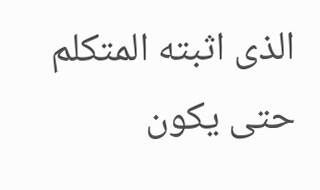الذى اثبته المتكلم حتى يكون